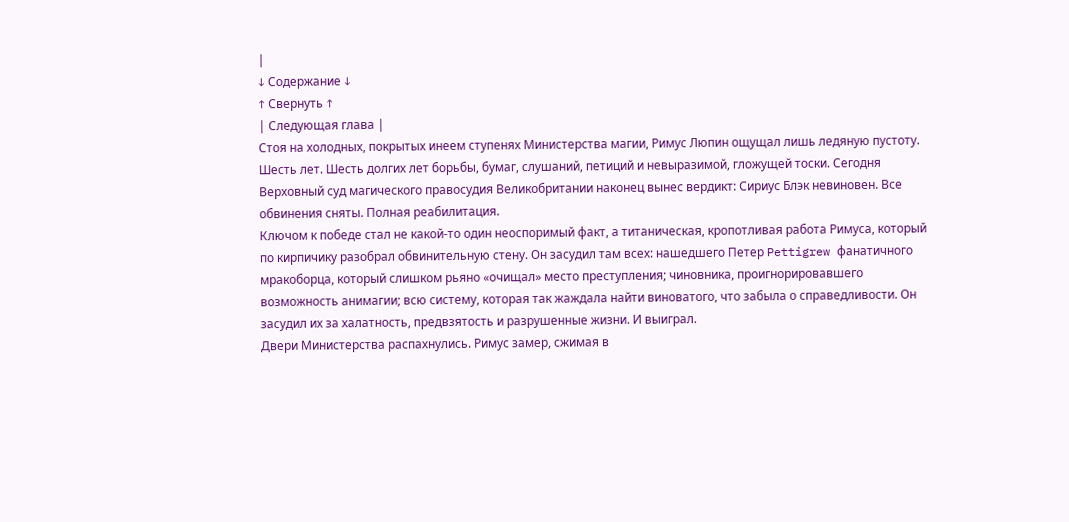|
↓ Содержание ↓
↑ Свернуть ↑
| Следующая глава |
Стоя на холодных, покрытых инеем ступенях Министерства магии, Римус Люпин ощущал лишь ледяную пустоту. Шесть лет. Шесть долгих лет борьбы, бумаг, слушаний, петиций и невыразимой, гложущей тоски. Сегодня Верховный суд магического правосудия Великобритании наконец вынес вердикт: Сириус Блэк невиновен. Все обвинения сняты. Полная реабилитация.
Ключом к победе стал не какой-то один неоспоримый факт, а титаническая, кропотливая работа Римуса, который по кирпичику разобрал обвинительную стену. Он засудил там всех: нашедшего Петер Pettigrew фанатичного мракоборца, который слишком рьяно «очищал» место преступления; чиновника, проигнорировавшего возможность анимагии; всю систему, которая так жаждала найти виноватого, что забыла о справедливости. Он засудил их за халатность, предвзятость и разрушенные жизни. И выиграл.
Двери Министерства распахнулись. Римус замер, сжимая в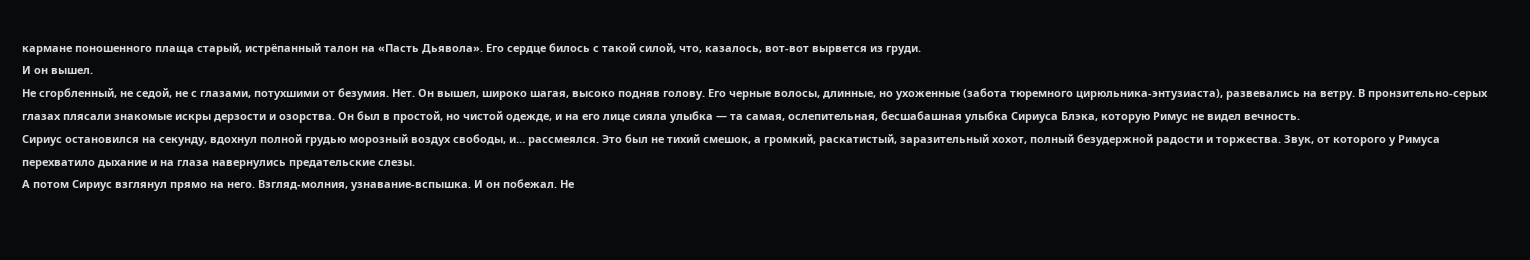кармане поношенного плаща старый, истрёпанный талон на «Пасть Дьявола». Его сердце билось с такой силой, что, казалось, вот-вот вырвется из груди.
И он вышел.
Не сгорбленный, не седой, не с глазами, потухшими от безумия. Нет. Он вышел, широко шагая, высоко подняв голову. Его черные волосы, длинные, но ухоженные (забота тюремного цирюльника-энтузиаста), развевались на ветру. В пронзительно-серых глазах плясали знакомые искры дерзости и озорства. Он был в простой, но чистой одежде, и на его лице сияла улыбка — та самая, ослепительная, бесшабашная улыбка Сириуса Блэка, которую Римус не видел вечность.
Сириус остановился на секунду, вдохнул полной грудью морозный воздух свободы, и… рассмеялся. Это был не тихий смешок, а громкий, раскатистый, заразительный хохот, полный безудержной радости и торжества. Звук, от которого у Римуса перехватило дыхание и на глаза навернулись предательские слезы.
А потом Сириус взглянул прямо на него. Взгляд-молния, узнавание-вспышка. И он побежал. Не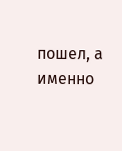пошел, а именно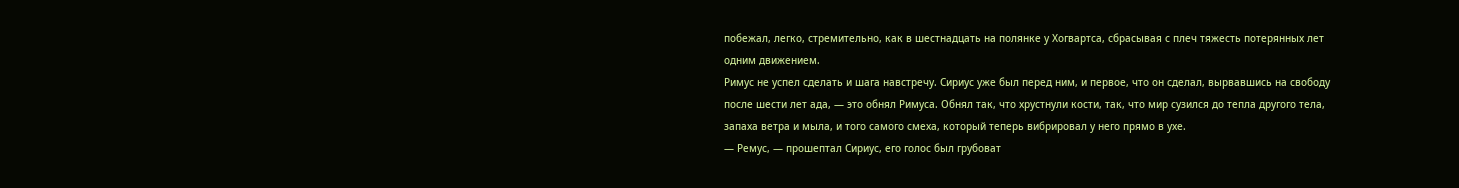побежал, легко, стремительно, как в шестнадцать на полянке у Хогвартса, сбрасывая с плеч тяжесть потерянных лет одним движением.
Римус не успел сделать и шага навстречу. Сириус уже был перед ним, и первое, что он сделал, вырвавшись на свободу после шести лет ада, — это обнял Римуса. Обнял так, что хрустнули кости, так, что мир сузился до тепла другого тела, запаха ветра и мыла, и того самого смеха, который теперь вибрировал у него прямо в ухе.
— Ремус, — прошептал Сириус, его голос был грубоват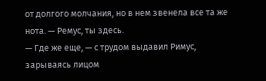от долгого молчания, но в нем звенела все та же нота. — Ремус, ты здесь.
— Где же еще, — с трудом выдавил Римус, зарываясь лицом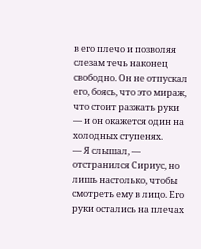в его плечо и позволяя слезам течь наконец свободно. Он не отпускал его, боясь, что это мираж, что стоит разжать руки — и он окажется один на холодных ступенях.
— Я слышал, — отстранился Сириус, но лишь настолько, чтобы смотреть ему в лицо. Его руки остались на плечах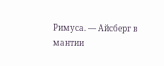Римуса. — Айсберг в мантии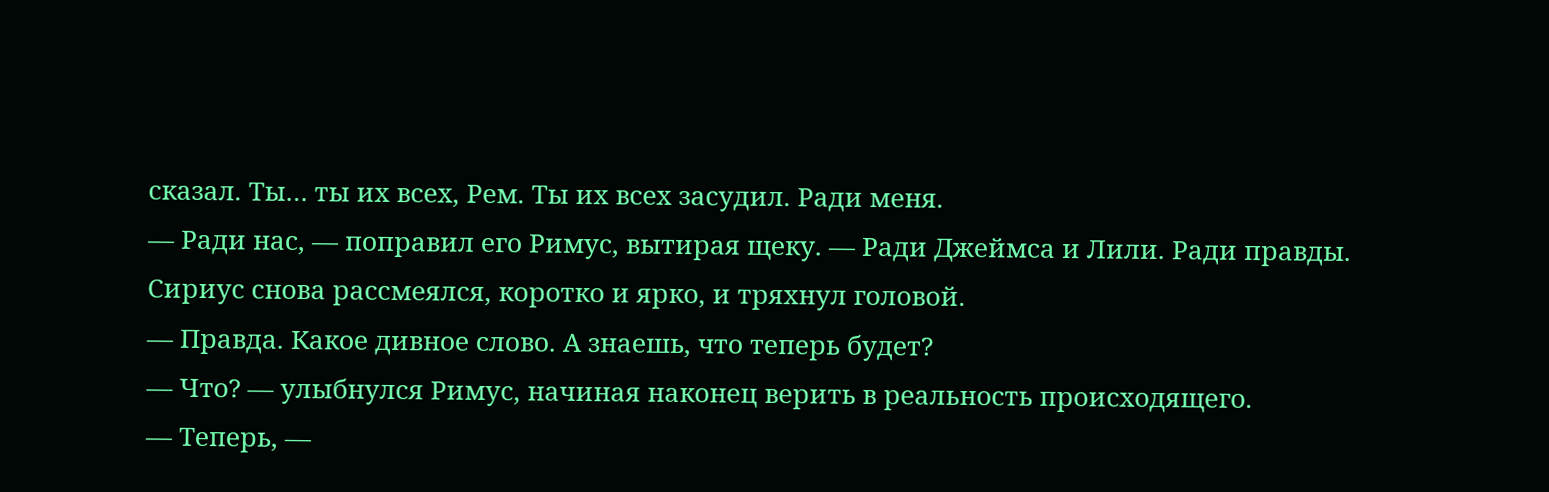сказал. Ты… ты их всех, Рем. Ты их всех засудил. Ради меня.
— Ради нас, — поправил его Римус, вытирая щеку. — Ради Джеймса и Лили. Ради правды.
Сириус снова рассмеялся, коротко и ярко, и тряхнул головой.
— Правда. Какое дивное слово. А знаешь, что теперь будет?
— Что? — улыбнулся Римус, начиная наконец верить в реальность происходящего.
— Теперь, —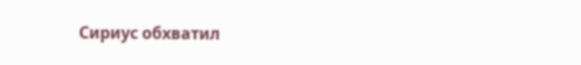Сириус обхватил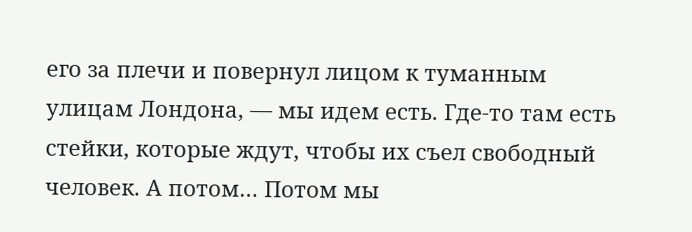его за плечи и повернул лицом к туманным улицам Лондона, — мы идем есть. Где-то там есть стейки, которые ждут, чтобы их съел свободный человек. А потом… Потом мы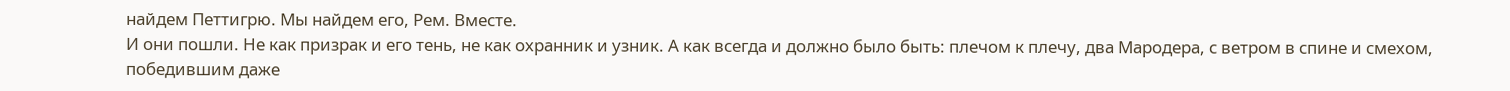найдем Петтигрю. Мы найдем его, Рем. Вместе.
И они пошли. Не как призрак и его тень, не как охранник и узник. А как всегда и должно было быть: плечом к плечу, два Мародера, с ветром в спине и смехом, победившим даже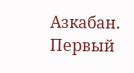Азкабан. Первый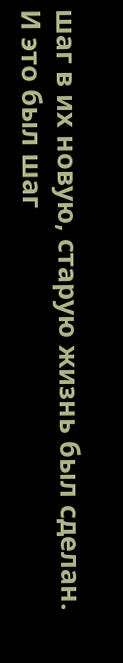шаг в их новую, старую жизнь был сделан. И это был шаг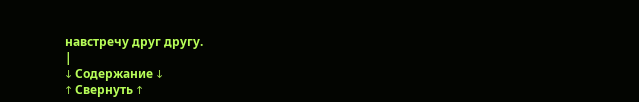навстречу друг другу.
|
↓ Содержание ↓
↑ Свернуть ↑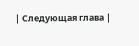| Следующая глава |